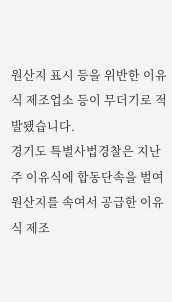원산지 표시 등을 위반한 이유식 제조업소 등이 무더기로 적발됐습니다.
경기도 특별사법경찰은 지난주 이유식에 합동단속을 벌여 원산지를 속여서 공급한 이유식 제조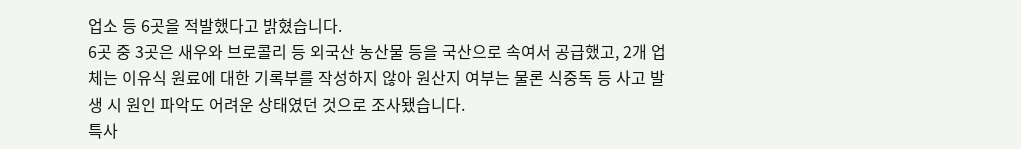업소 등 6곳을 적발했다고 밝혔습니다.
6곳 중 3곳은 새우와 브로콜리 등 외국산 농산물 등을 국산으로 속여서 공급했고, 2개 업체는 이유식 원료에 대한 기록부를 작성하지 않아 원산지 여부는 물론 식중독 등 사고 발생 시 원인 파악도 어려운 상태였던 것으로 조사됐습니다.
특사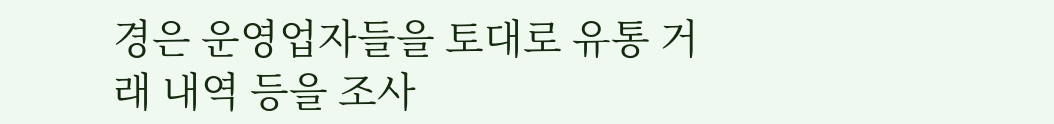경은 운영업자들을 토대로 유통 거래 내역 등을 조사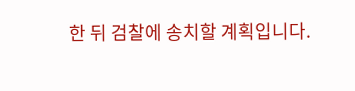한 뒤 검찰에 송치할 계획입니다.